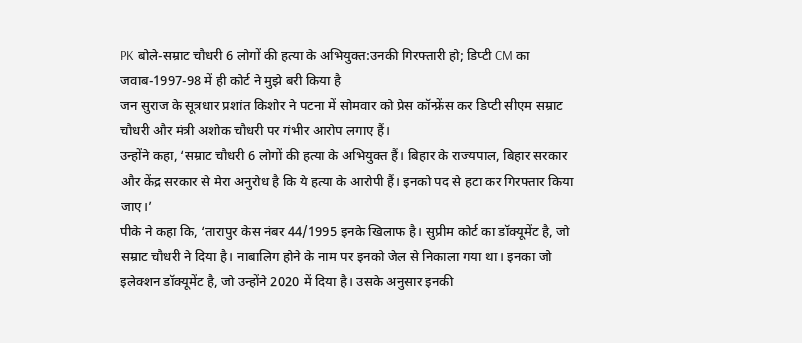PK बोले-सम्राट चौधरी 6 लोगों की हत्या के अभियुक्त:उनकी गिरफ्तारी हो; डिप्टी CM का जवाब-1997-98 में ही कोर्ट ने मुझे बरी किया है
जन सुराज के सूत्रधार प्रशांत किशोर ने पटना में सोमवार को प्रेस कॉन्फ्रेंस कर डिप्टी सीएम सम्राट चौधरी और मंत्री अशोक चौधरी पर गंभीर आरोप लगाए हैं।
उन्होंने कहा, ‘सम्राट चौधरी 6 लोगों की हत्या के अभियुक्त हैं। बिहार के राज्यपाल, बिहार सरकार और केंद्र सरकार से मेरा अनुरोध है कि ये हत्या के आरोपी हैं। इनको पद से हटा कर गिरफ्तार किया जाए।’
पीके ने कहा कि, ‘तारापुर केस नंबर 44/1995 इनके खिलाफ है। सुप्रीम कोर्ट का डॉक्यूमेंट है, जो सम्राट चौधरी ने दिया है। नाबालिग होने के नाम पर इनको जेल से निकाला गया था। इनका जो इलेक्शन डॉक्यूमेंट है, जो उन्होंने 2020 में दिया है। उसके अनुसार इनकी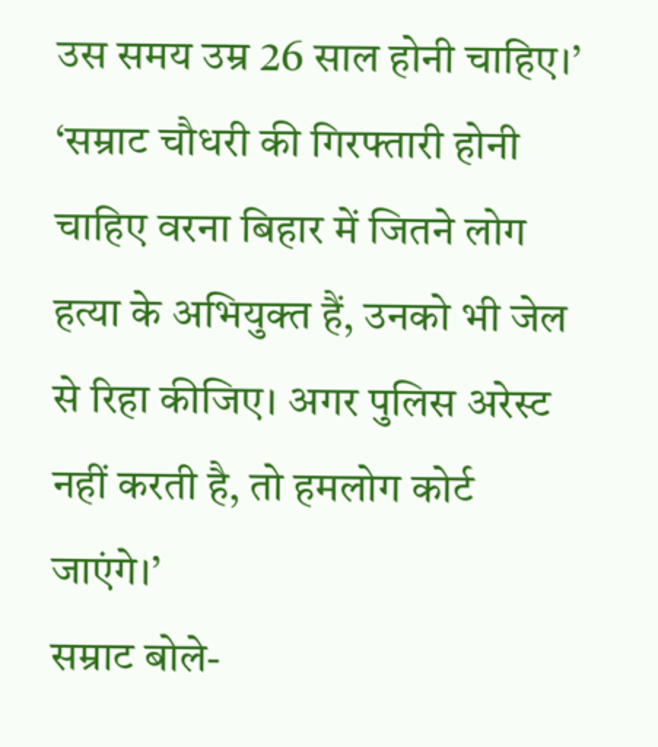उस समय उम्र 26 साल होनी चाहिए।’
‘सम्राट चौधरी की गिरफ्तारी होनी चाहिए वरना बिहार में जितने लोग हत्या के अभियुक्त हैं, उनको भी जेल से रिहा कीजिए। अगर पुलिस अरेस्ट नहीं करती है, तो हमलोग कोर्ट जाएंगे।’
सम्राट बोले-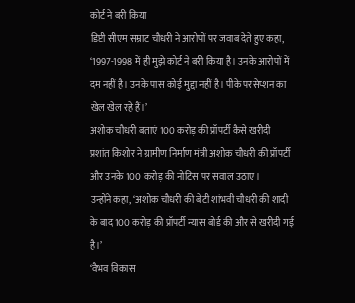कोर्ट ने बरी किया
डिप्टी सीएम सम्राट चौधरी ने आरोपों पर जवाब देते हुए कहा, ‘1997-1998 में ही मुझे कोर्ट ने बरी किया है। उनके आरोपों में दम नहीं है। उनके पास कोई मुद्दा नहीं है। पीके परसेप्शन का खेल खेल रहे हैं।’
अशोक चौधरी बताएं 100 करोड़ की प्रॉपर्टी कैसे खरीदी
प्रशांत किशोर ने ग्रामीण निर्माण मंत्री अशोक चौधरी की प्रॉपर्टी और उनके 100 करोड़ की नोटिस पर सवाल उठाए।
उन्होंने कहा, ‘अशोक चौधरी की बेटी शांभवी चौधरी की शादी के बाद 100 करोड़ की प्रॉपर्टी न्यास बोर्ड की और से खरीदी गई है।’
‘वैभव विकास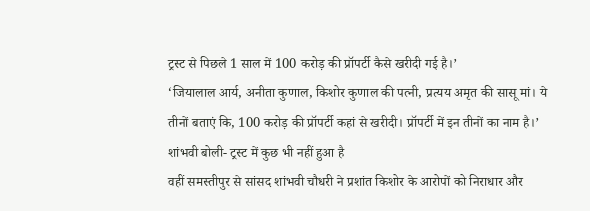ट्रस्ट से पिछले 1 साल में 100 करोड़ की प्रॉपर्टी कैसे खरीदी गई है।’
‘जियालाल आर्य, अनीता कुणाल, किशोर कुणाल की पत्नी, प्रत्यय अमृत की सासू मां। ये तीनों बताएं कि, 100 करोड़ की प्रॉपर्टी कहां से खरीदी। प्रॉपर्टी में इन तीनों का नाम है।’
शांभवी बोली- ट्रस्ट में कुछ भी नहीं हुआ है
वहीं समस्तीपुर से सांसद शांभवी चौधरी ने प्रशांत किशोर के आरोपों को निराधार और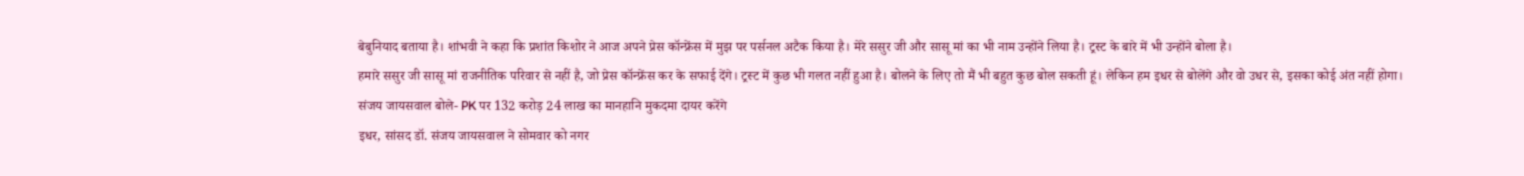बेबुनियाद बताया है। शांभवी ने कहा कि प्रशांत किशोर ने आज अपने प्रेस कॉन्फ्रेंस में मुझ पर पर्सनल अटैक किया है। मेरे ससुर जी और सासू मां का भी नाम उन्होंने लिया है। ट्रस्ट के बारे में भी उन्होंने बोला है।
हमारे ससुर जी सासू मां राजनीतिक परिवार से नहीं है, जो प्रेस कॉन्फ्रेंस कर के सफाई देंगे। ट्रस्ट में कुछ भी गलत नहीं हुआ है। बोलने के लिए तो मैं भी बहुत कुछ बोल सकती हूं। लेकिन हम इधर से बोलेंगे और वो उधर से, इसका कोई अंत नहीं होगा।
संजय जायसवाल बोले- PK पर 132 करोड़ 24 लाख का मानहानि मुकदमा दायर करेंगे
इधर, सांसद डॉ. संजय जायसवाल ने सोमवार को नगर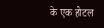के एक होटल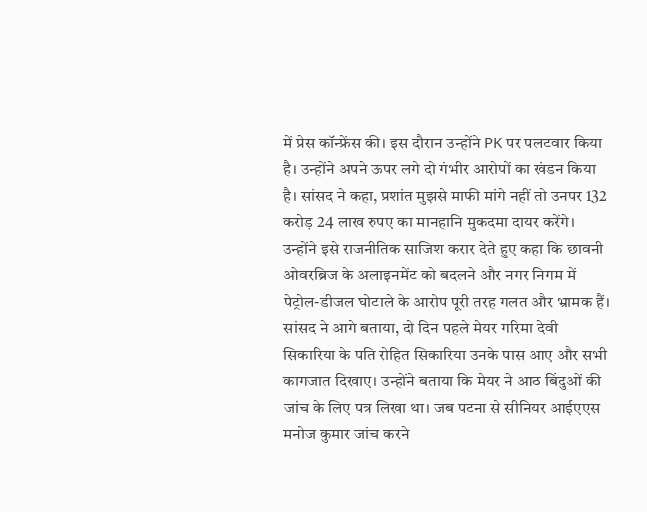में प्रेस कॉन्फ्रेंस की। इस दौरान उन्होंने PK पर पलटवार किया है। उन्होंने अपने ऊपर लगे दो गंभीर आरोपों का खंडन किया है। सांसद ने कहा, प्रशांत मुझसे माफी मांगे नहीं तो उनपर 132 करोड़ 24 लाख रुपए का मानहानि मुकदमा दायर करेंगे।
उन्होंने इसे राजनीतिक साजिश करार देते हुए कहा कि छावनी ओवरब्रिज के अलाइनमेंट को बदलने और नगर निगम में पेट्रोल-डीजल घोटाले के आरोप पूरी तरह गलत और भ्रामक हैं।
सांसद ने आगे बताया, दो दिन पहले मेयर गरिमा देवी सिकारिया के पति रोहित सिकारिया उनके पास आए और सभी कागजात दिखाए। उन्होंने बताया कि मेयर ने आठ बिंदुओं की जांच के लिए पत्र लिखा था। जब पटना से सीनियर आईएएस मनोज कुमार जांच करने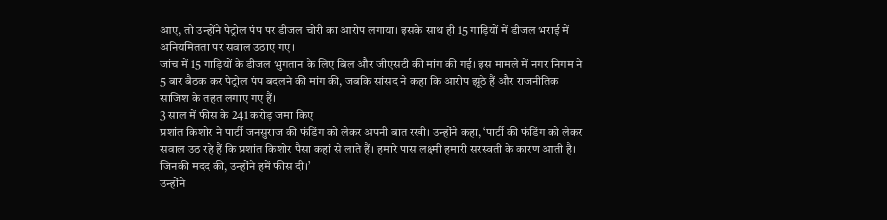आए, तो उन्होंने पेट्रोल पंप पर डीजल चोरी का आरोप लगाया। इसके साथ ही 15 गाड़ियों में डीजल भराई में अनियमितता पर सवाल उठाए गए।
जांच में 15 गाड़ियों के डीजल भुगतान के लिए बिल और जीएसटी की मांग की गई। इस मामले में नगर निगम ने 5 बार बैठक कर पेट्रोल पंप बदलने की मांग की, जबकि सांसद ने कहा कि आरोप झूठे हैं और राजनीतिक साजिश के तहत लगाए गए हैं।
3 साल में फीस के 241 करोड़ जमा किए
प्रशांत किशोर ने पार्टी जनसुराज की फंडिंग को लेकर अपनी बात रखी। उन्होंने कहा, ‘पार्टी की फंडिंग को लेकर सवाल उठ रहे हैं कि प्रशांत किशोर पैसा कहां से लाते हैं। हमारे पास लक्ष्मी हमारी सरस्वती के कारण आती है। जिनकी मदद की, उन्होंने हमें फीस दी।’
उन्होंने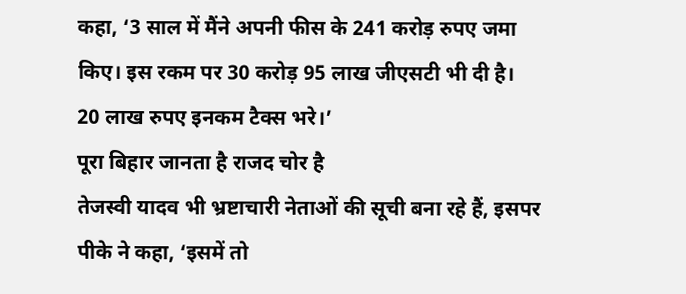कहा, ‘3 साल में मैंने अपनी फीस के 241 करोड़ रुपए जमा किए। इस रकम पर 30 करोड़ 95 लाख जीएसटी भी दी है। 20 लाख रुपए इनकम टैक्स भरे।’
पूरा बिहार जानता है राजद चोर है
तेजस्वी यादव भी भ्रष्टाचारी नेताओं की सूची बना रहे हैं, इसपर पीके ने कहा, ‘इसमें तो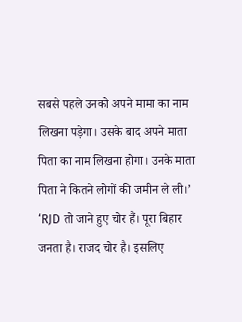सबसे पहले उनको अपने मामा का नाम लिखना पड़ेगा। उसके बाद अपने माता पिता का नाम लिखना होगा। उनके माता पिता ने कितने लोगों की जमीन ले ली।’
‘RJD तो जाने हुए चोर हैं। पूरा बिहार जनता है। राजद चोर है। इसलिए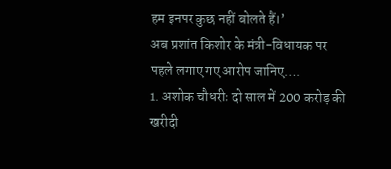हम इनपर कुछ नहीं बोलते हैं।’
अब प्रशांत किशोर के मंत्री-विधायक पर पहले लगाए गए आरोप जानिए….
1. अशोक चौधरीः दो साल में 200 करोड़ की खरीदी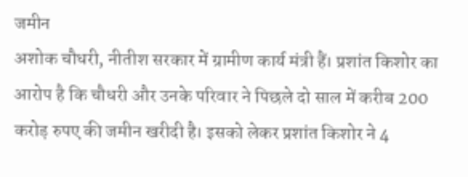जमीन
अशोक चौधरी, नीतीश सरकार में ग्रामीण कार्य मंत्री हैं। प्रशांत किशोर का आरोप है कि चौधरी और उनके परिवार ने पिछले दो साल में करीब 200 करोड़ रुपए की जमीन खरीदी है। इसको लेकर प्रशांत किशोर ने 4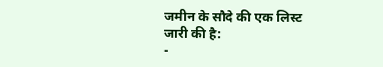जमीन के सौदे की एक लिस्ट जारी की है:
-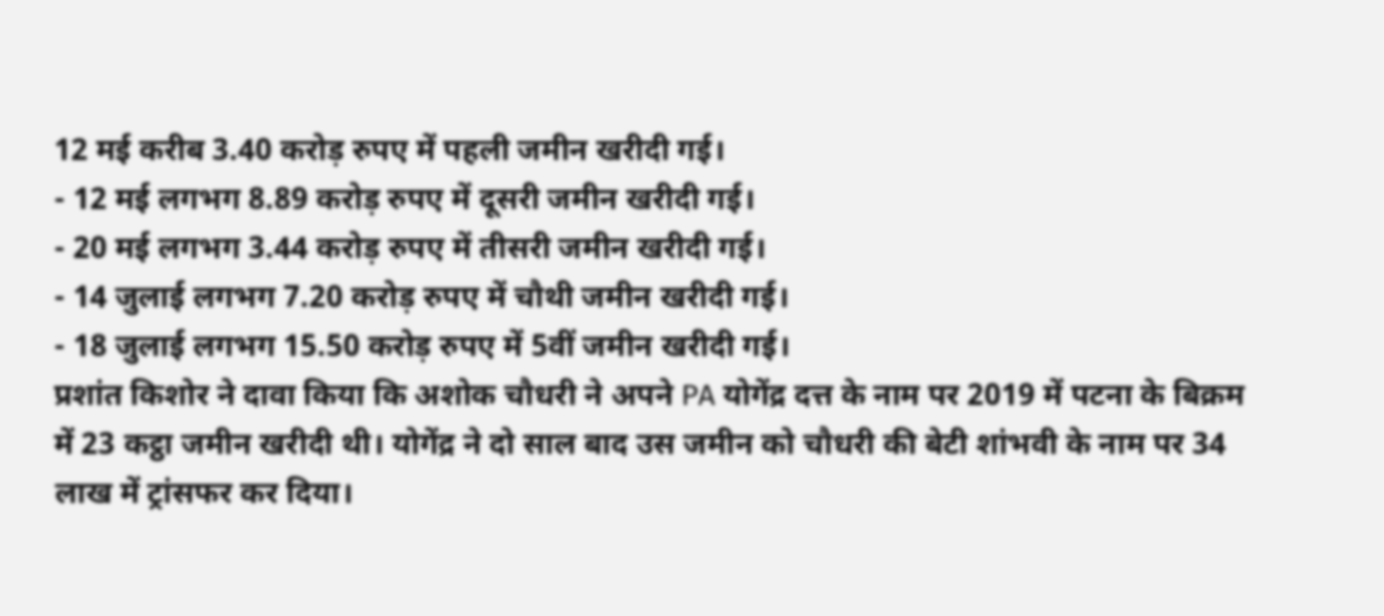12 मई करीब 3.40 करोड़ रुपए में पहली जमीन खरीदी गई।
- 12 मई लगभग 8.89 करोड़ रुपए में दूसरी जमीन खरीदी गई।
- 20 मई लगभग 3.44 करोड़ रुपए में तीसरी जमीन खरीदी गई।
- 14 जुलाई लगभग 7.20 करोड़ रुपए में चौथी जमीन खरीदी गई।
- 18 जुलाई लगभग 15.50 करोड़ रुपए में 5वीं जमीन खरीदी गई।
प्रशांत किशोर ने दावा किया कि अशोक चौधरी ने अपने PA योगेंद्र दत्त के नाम पर 2019 में पटना के बिक्रम में 23 कट्ठा जमीन खरीदी थी। योगेंद्र ने दो साल बाद उस जमीन को चौधरी की बेटी शांभवी के नाम पर 34 लाख में ट्रांसफर कर दिया।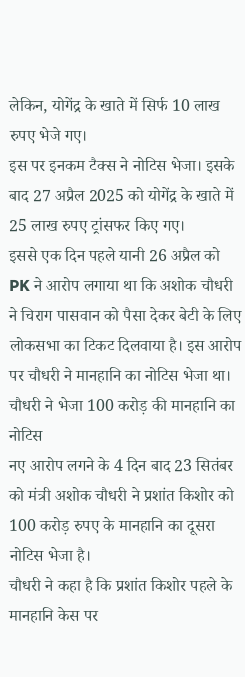लेकिन, योगेंद्र के खाते में सिर्फ 10 लाख रुपए भेजे गए।
इस पर इनकम टैक्स ने नोटिस भेजा। इसके बाद 27 अप्रैल 2025 को योगेंद्र के खाते में 25 लाख रुपए ट्रांसफर किए गए।
इससे एक दिन पहले यानी 26 अप्रैल को PK ने आरोप लगाया था कि अशोक चौधरी ने चिराग पासवान को पैसा देकर बेटी के लिए लोकसभा का टिकट दिलवाया है। इस आरोप पर चौधरी ने मानहानि का नोटिस भेजा था।
चौधरी ने भेजा 100 करोड़ की मानहानि का नोटिस
नए आरोप लगने के 4 दिन बाद 23 सितंबर को मंत्री अशोक चौधरी ने प्रशांत किशोर को 100 करोड़ रुपए के मानहानि का दूसरा नोटिस भेजा है।
चौधरी ने कहा है कि प्रशांत किशोर पहले के मानहानि केस पर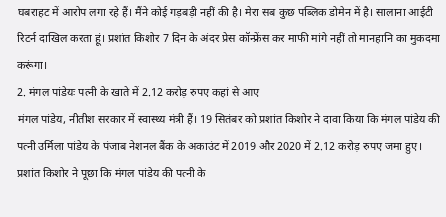घबराहट में आरोप लगा रहे हैं। मैंने कोई गड़बड़ी नहीं की है। मेरा सब कुछ पब्लिक डोमेन में है। सालाना आईटी रिटर्न दाखिल करता हूं। प्रशांत किशोर 7 दिन के अंदर प्रेस कॉन्फ्रेंस कर माफी मांगे नहीं तो मानहानि का मुकदमा करूंगा।
2. मंगल पांडेयः पत्नी के खाते में 2.12 करोड़ रुपए कहां से आए
मंगल पांडेय, नीतीश सरकार में स्वास्थ्य मंत्री हैं। 19 सितंबर को प्रशांत किशोर ने दावा किया कि मंगल पांडेय की पत्नी उर्मिला पांडेय के पंजाब नेशनल बैंक के अकाउंट में 2019 और 2020 में 2.12 करोड़ रुपए जमा हुए।
प्रशांत किशोर ने पूछा कि मंगल पांडेय की पत्नी के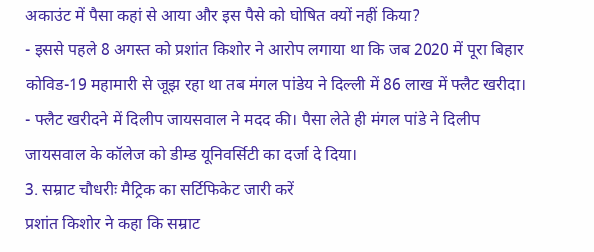अकाउंट में पैसा कहां से आया और इस पैसे को घोषित क्यों नहीं किया?
- इससे पहले 8 अगस्त को प्रशांत किशोर ने आरोप लगाया था कि जब 2020 में पूरा बिहार कोविड-19 महामारी से जूझ रहा था तब मंगल पांडेय ने दिल्ली में 86 लाख में फ्लैट खरीदा।
- फ्लैट खरीदने में दिलीप जायसवाल ने मदद की। पैसा लेते ही मंगल पांडे ने दिलीप जायसवाल के कॉलेज को डीम्ड यूनिवर्सिटी का दर्जा दे दिया।
3. सम्राट चौधरीः मैट्रिक का सर्टिफिकेट जारी करें
प्रशांत किशोर ने कहा कि सम्राट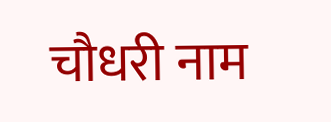चौधरी नाम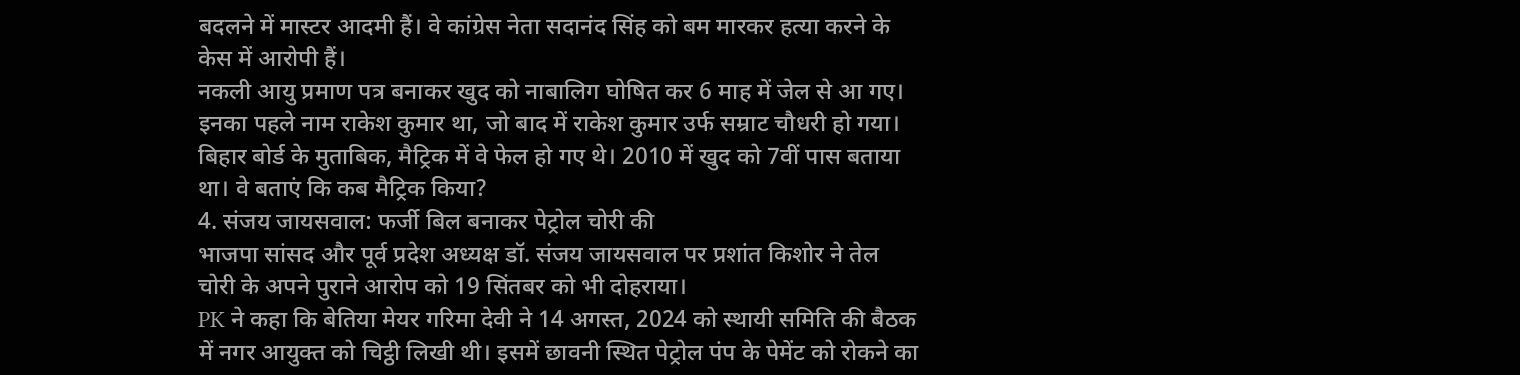बदलने में मास्टर आदमी हैं। वे कांग्रेस नेता सदानंद सिंह को बम मारकर हत्या करने के केस में आरोपी हैं।
नकली आयु प्रमाण पत्र बनाकर खुद को नाबालिग घोषित कर 6 माह में जेल से आ गए। इनका पहले नाम राकेश कुमार था, जो बाद में राकेश कुमार उर्फ सम्राट चौधरी हो गया। बिहार बोर्ड के मुताबिक, मैट्रिक में वे फेल हो गए थे। 2010 में खुद को 7वीं पास बताया था। वे बताएं कि कब मैट्रिक किया?
4. संजय जायसवाल: फर्जी बिल बनाकर पेट्रोल चोरी की
भाजपा सांसद और पूर्व प्रदेश अध्यक्ष डॉ. संजय जायसवाल पर प्रशांत किशोर ने तेल चोरी के अपने पुराने आरोप को 19 सिंतबर को भी दोहराया।
PK ने कहा कि बेतिया मेयर गरिमा देवी ने 14 अगस्त, 2024 को स्थायी समिति की बैठक में नगर आयुक्त को चिट्ठी लिखी थी। इसमें छावनी स्थित पेट्रोल पंप के पेमेंट को रोकने का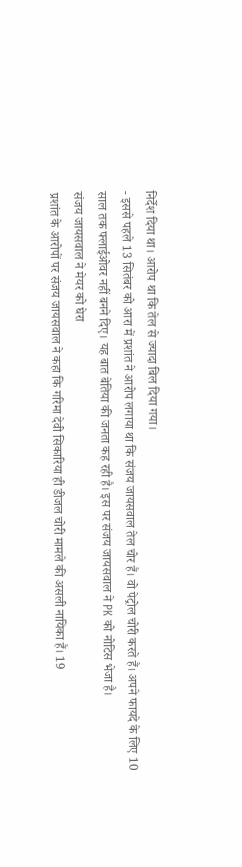निर्देश दिया था। आरोप था कि तेल से ज्यादा बिल दिया गया।
- इससे पहले 13 सितंबर को आरा में प्रशांत ने आरोप लगाया था कि संजय जायसवाल तेल चोर हैं। वो पेट्रोल चोरी करते हैं। अपने फायदे के लिए 10 साल तक फ्लाईओवर नहीं बनने दिए। यह बात बेतिया की जनता कह रही है। इस पर संजय जायसवाल ने PK को नोटिस भेजा है।
संजय जायसवाल ने मेयर को घेरा
प्रशांत के आरोपों पर संजय जायसवाल ने कहा कि गरिमा देवी सिकारिया ही डीजल चोरी मामले की असली नायिका हैं। 19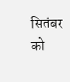सितंबर को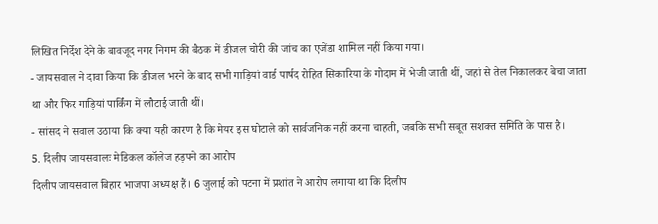लिखित निर्देश देने के बावजूद नगर निगम की बैठक में डीजल चोरी की जांच का एजेंडा शामिल नहीं किया गया।
- जायसवाल ने दावा किया कि डीजल भरने के बाद सभी गाड़ियां वार्ड पार्षद रोहित सिकारिया के गोदाम में भेजी जाती थीं, जहां से तेल निकालकर बेचा जाता था और फिर गाड़ियां पार्किंग में लौटाई जाती थीं।
- सांसद ने सवाल उठाया कि क्या यही कारण है कि मेयर इस घोटाले को सार्वजनिक नहीं करना चाहती, जबकि सभी सबूत सशक्त समिति के पास है।
5. दिलीप जायसवालः मेडिकल कॉलेज हड़पने का आरोप
दिलीप जायसवाल बिहार भाजपा अध्यक्ष हैं। 6 जुलाई को पटना में प्रशांत ने आरोप लगाया था कि दिलीप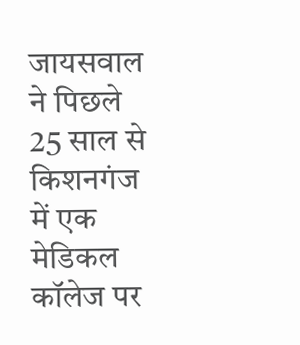जायसवाल ने पिछले 25 साल से किशनगंज में एक मेडिकल कॉलेज पर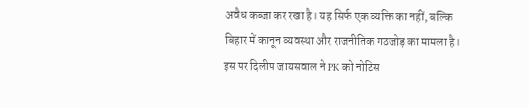अवैध कब्जा कर रखा है। यह सिर्फ एक व्यक्ति का नहीं, बल्कि बिहार में कानून व्यवस्था और राजनीतिक गठजोड़ का मामला है। इस पर दिलीप जायसवाल ने PK को नोटिस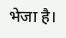भेजा है।